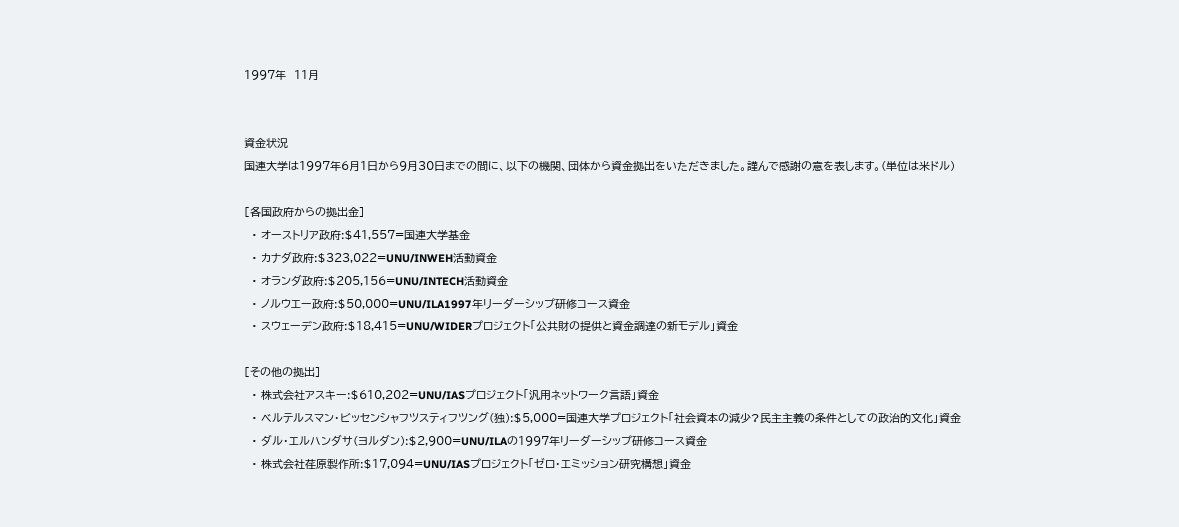1997年  11月


資金状況
国連大学は1997年6月1日から9月30日までの間に、以下の機関、団体から資金拠出をいただきました。謹んで感謝の意を表します。(単位は米ドル)

[各国政府からの拠出金]
  • オーストリア政府:$41,557=国連大学基金
  • カナダ政府:$323,022=UNU/INWEH活動資金
  • オランダ政府:$205,156=UNU/INTECH活動資金
  • ノルウエー政府:$50,000=UNU/ILA1997年リーダーシップ研修コース資金
  • スウェーデン政府:$18,415=UNU/WIDERプロジェクト「公共財の提供と資金調達の新モデル」資金

[その他の拠出]
  • 株式会社アスキー:$610,202=UNU/IASプロジェクト「汎用ネットワーク言語」資金
  • ベルテルスマン・ビッセンシャフツスティフツング(独):$5,000=国連大学プロジェクト「社会資本の減少?民主主義の条件としての政治的文化」資金
  • ダル・エルハンダサ(ヨルダン):$2,900=UNU/ILAの1997年リーダーシップ研修コース資金
  • 株式会社荏原製作所:$17,094=UNU/IASプロジェクト「ゼロ・エミッション研究構想」資金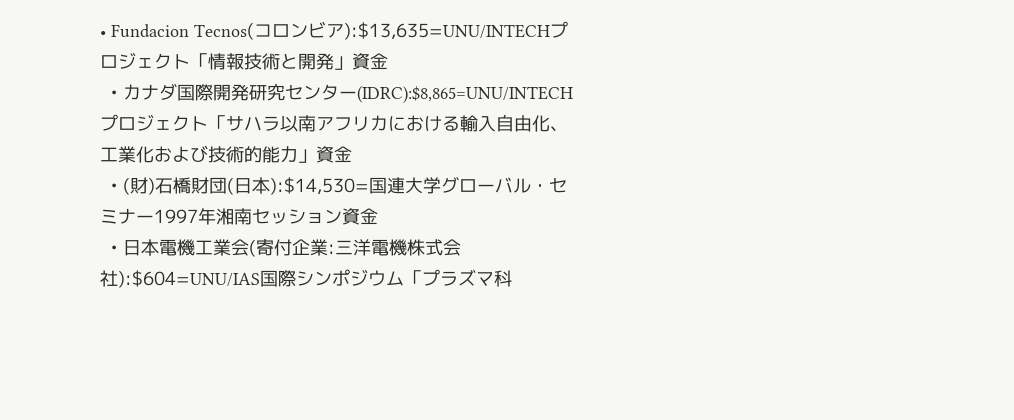• Fundacion Tecnos(コロンビア):$13,635=UNU/INTECHプロジェクト「情報技術と開発」資金
  • カナダ国際開発研究センター(IDRC):$8,865=UNU/INTECHプロジェクト「サハラ以南アフリカにおける輸入自由化、工業化および技術的能力」資金
  • (財)石橋財団(日本):$14,530=国連大学グローバル・セミナー1997年湘南セッション資金
  • 日本電機工業会(寄付企業:三洋電機株式会社):$604=UNU/IAS国際シンポジウム「プラズマ科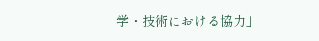学・技術における協力」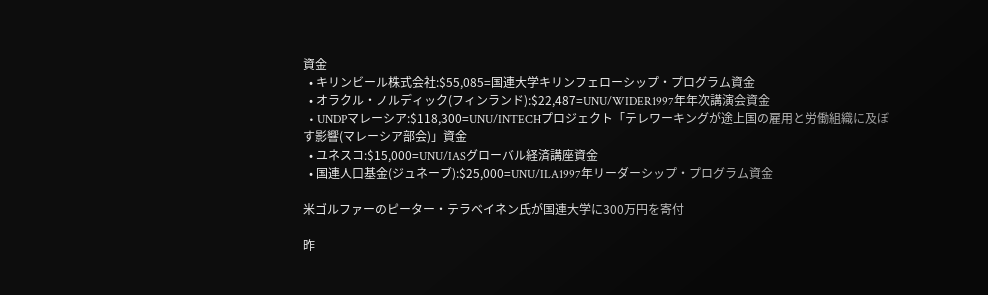資金
  • キリンビール株式会社:$55,085=国連大学キリンフェローシップ・プログラム資金
  • オラクル・ノルディック(フィンランド):$22,487=UNU/WIDER1997年年次講演会資金
  • UNDPマレーシア:$118,300=UNU/INTECHプロジェクト「テレワーキングが途上国の雇用と労働組織に及ぼす影響(マレーシア部会)」資金
  • ユネスコ:$15,000=UNU/IASグローバル経済講座資金
  • 国連人口基金(ジュネーブ):$25,000=UNU/ILA1997年リーダーシップ・プログラム資金

米ゴルファーのピーター・テラベイネン氏が国連大学に300万円を寄付

昨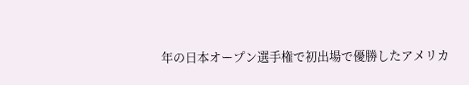年の日本オープン選手権で初出場で優勝したアメリカ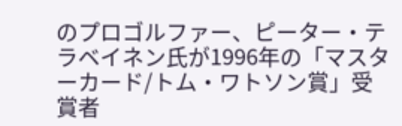のプロゴルファー、ピーター・テラベイネン氏が1996年の「マスターカード/トム・ワトソン賞」受賞者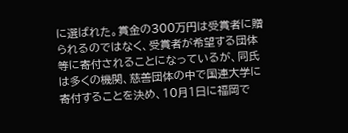に選ばれた。賞金の300万円は受賞者に贈られるのではなく、受賞者が希望する団体等に寄付されることになっているが、同氏は多くの機関、慈善団体の中で国連大学に寄付することを決め、10月1日に福岡で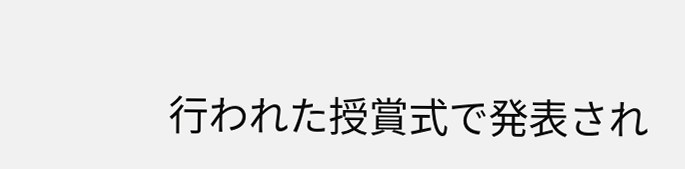行われた授賞式で発表され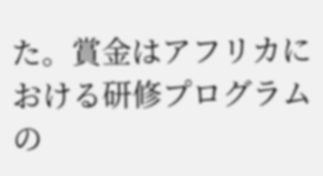た。賞金はアフリカにおける研修プログラムの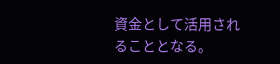資金として活用されることとなる。